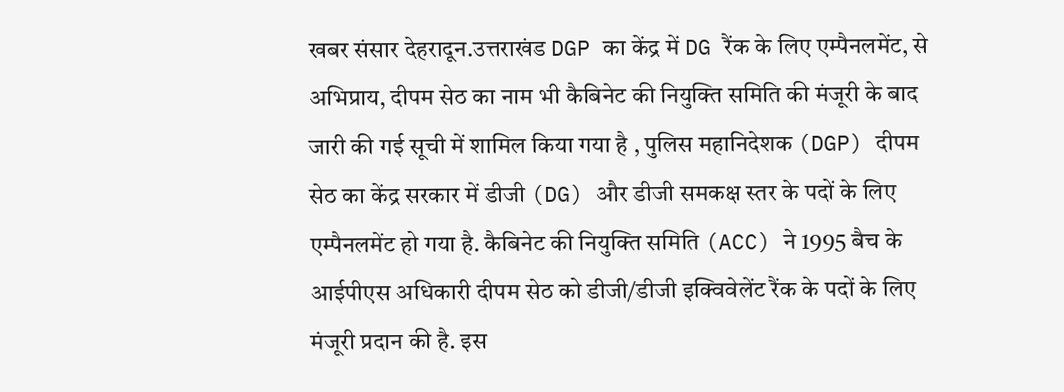खबर संसार देहरादून.उत्तराखंड DGP का केंद्र में DG रैंक के लिए एम्पैनलमेंट, से अभिप्राय, दीपम सेठ का नाम भी कैबिनेट की नियुक्ति समिति की मंजूरी के बाद जारी की गई सूची में शामिल किया गया है , पुलिस महानिदेशक (DGP) दीपम सेठ का केंद्र सरकार में डीजी (DG) और डीजी समकक्ष स्तर के पदों के लिए एम्पैनलमेंट हो गया है. कैबिनेट की नियुक्ति समिति (ACC) ने 1995 बैच के आईपीएस अधिकारी दीपम सेठ को डीजी/डीजी इक्विवेलेंट रैंक के पदों के लिए मंजूरी प्रदान की है. इस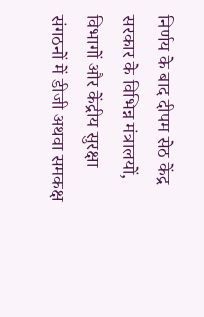निर्णय के बाद दीपम सेठ केंद्र सरकार के विभिन्न मंत्रालयों, विभागों और केंद्रीय सुरक्षा संगठनों में डीजी अथवा समकक्ष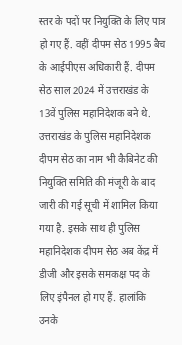स्तर के पदों पर नियुक्ति के लिए पात्र हो गए हैं. वहीं दीपम सेठ 1995 बैच के आईपीएस अधिकारी हैं. दीपम सेठ साल 2024 में उत्तराखंड के 13वें पुलिस महानिदेशक बने थे.
उत्तराखंड के पुलिस महानिदेशक दीपम सेठ का नाम भी कैबिनेट की नियुक्ति समिति की मंजूरी के बाद जारी की गई सूची में शामिल किया गया है. इसके साथ ही पुलिस महानिदेशक दीपम सेठ अब केंद्र में डीजी और इसके समकक्ष पद के लिए इंपैनल हो गए हैं. हालांकि उनके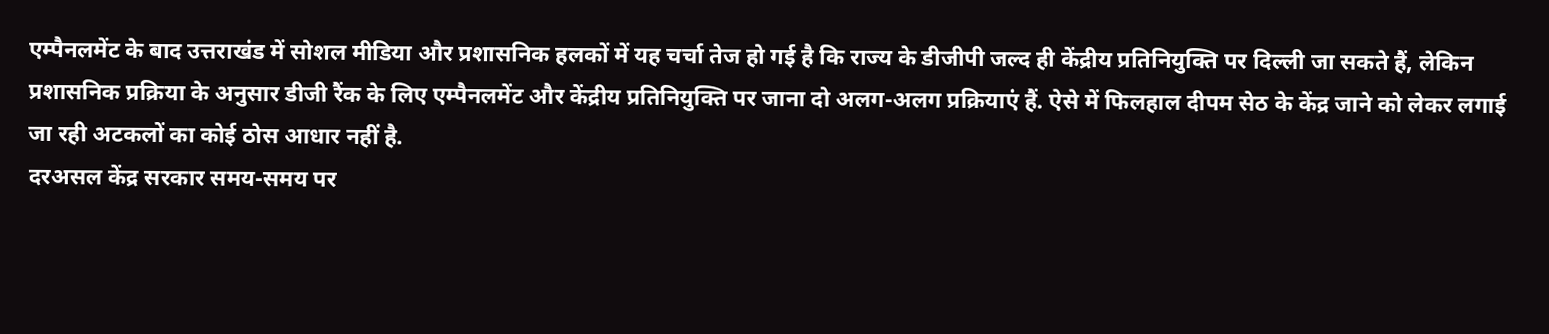एम्पैनलमेंट के बाद उत्तराखंड में सोशल मीडिया और प्रशासनिक हलकों में यह चर्चा तेज हो गई है कि राज्य के डीजीपी जल्द ही केंद्रीय प्रतिनियुक्ति पर दिल्ली जा सकते हैं, लेकिन प्रशासनिक प्रक्रिया के अनुसार डीजी रैंक के लिए एम्पैनलमेंट और केंद्रीय प्रतिनियुक्ति पर जाना दो अलग-अलग प्रक्रियाएं हैं. ऐसे में फिलहाल दीपम सेठ के केंद्र जाने को लेकर लगाई जा रही अटकलों का कोई ठोस आधार नहीं है.
दरअसल केंद्र सरकार समय-समय पर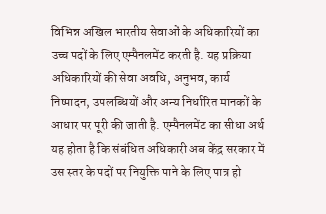विभिन्न अखिल भारतीय सेवाओं के अधिकारियों का उच्च पदों के लिए एम्पैनलमेंट करती है. यह प्रक्रिया अधिकारियों की सेवा अवधि, अनुभव, कार्य निष्पादन, उपलब्धियों और अन्य निर्धारित मानकों के आधार पर पूरी की जाती है. एम्पैनलमेंट का सीधा अर्थ यह होता है कि संबंधित अधिकारी अब केंद्र सरकार में उस स्तर के पदों पर नियुक्ति पाने के लिए पात्र हो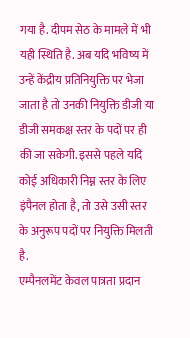गया है. दीपम सेठ के मामले में भी यही स्थिति है. अब यदि भविष्य में उन्हें केंद्रीय प्रतिनियुक्ति पर भेजा जाता है तो उनकी नियुक्ति डीजी या डीजी समकक्ष स्तर के पदों पर ही की जा सकेगी. इससे पहले यदि कोई अधिकारी निम्न स्तर के लिए इंपैनल होता है, तो उसे उसी स्तर के अनुरूप पदों पर नियुक्ति मिलती है.
एम्पैनलमेंट केवल पात्रता प्रदान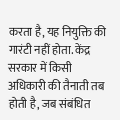करता है, यह नियुक्ति की गारंटी नहीं होता. केंद्र सरकार में किसी अधिकारी की तैनाती तब होती है, जब संबंधित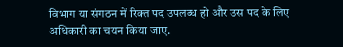विभाग या संगठन में रिक्त पद उपलब्ध हो और उस पद के लिए अधिकारी का चयन किया जाए.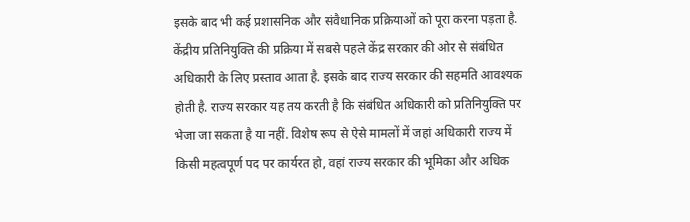इसके बाद भी कई प्रशासनिक और संवैधानिक प्रक्रियाओं को पूरा करना पड़ता है. केंद्रीय प्रतिनियुक्ति की प्रक्रिया में सबसे पहले केंद्र सरकार की ओर से संबंधित अधिकारी के लिए प्रस्ताव आता है. इसके बाद राज्य सरकार की सहमति आवश्यक होती है. राज्य सरकार यह तय करती है कि संबंधित अधिकारी को प्रतिनियुक्ति पर भेजा जा सकता है या नहीं. विशेष रूप से ऐसे मामलों में जहां अधिकारी राज्य में किसी महत्वपूर्ण पद पर कार्यरत हो, वहां राज्य सरकार की भूमिका और अधिक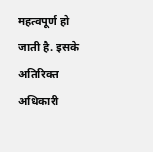महत्वपूर्ण हो जाती है. इसके अतिरिक्त अधिकारी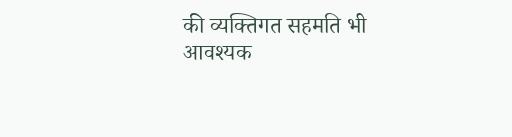की व्यक्तिगत सहमति भी आवश्यक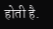होती है.